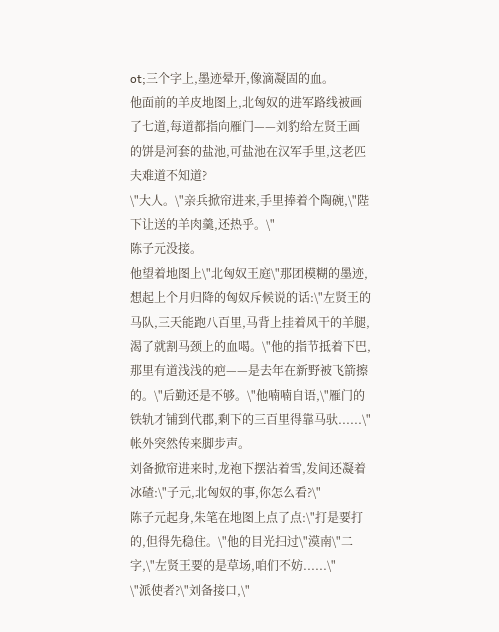ot;三个字上,墨迹晕开,像滴凝固的血。
他面前的羊皮地图上,北匈奴的进军路线被画了七道,每道都指向雁门——刘豹给左贤王画的饼是河套的盐池,可盐池在汉军手里,这老匹夫难道不知道?
\"大人。\"亲兵掀帘进来,手里捧着个陶碗,\"陛下让送的羊肉羹,还热乎。\"
陈子元没接。
他望着地图上\"北匈奴王庭\"那团模糊的墨迹,想起上个月归降的匈奴斥候说的话:\"左贤王的马队,三天能跑八百里,马背上挂着风干的羊腿,渴了就割马颈上的血喝。\"他的指节抵着下巴,那里有道浅浅的疤——是去年在新野被飞箭擦的。\"后勤还是不够。\"他喃喃自语,\"雁门的铁轨才铺到代郡,剩下的三百里得靠马驮......\"
帐外突然传来脚步声。
刘备掀帘进来时,龙袍下摆沾着雪,发间还凝着冰碴:\"子元,北匈奴的事,你怎么看?\"
陈子元起身,朱笔在地图上点了点:\"打是要打的,但得先稳住。\"他的目光扫过\"漠南\"二字,\"左贤王要的是草场,咱们不妨......\"
\"派使者?\"刘备接口,\"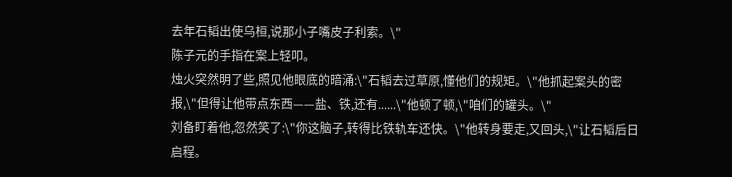去年石韬出使乌桓,说那小子嘴皮子利索。\"
陈子元的手指在案上轻叩。
烛火突然明了些,照见他眼底的暗涌:\"石韬去过草原,懂他们的规矩。\"他抓起案头的密报,\"但得让他带点东西——盐、铁,还有......\"他顿了顿,\"咱们的罐头。\"
刘备盯着他,忽然笑了:\"你这脑子,转得比铁轨车还快。\"他转身要走,又回头,\"让石韬后日启程。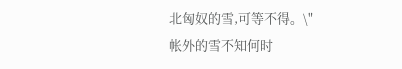北匈奴的雪,可等不得。\"
帐外的雪不知何时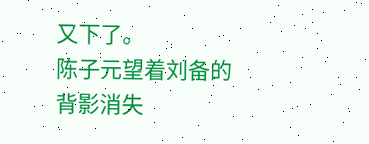又下了。
陈子元望着刘备的背影消失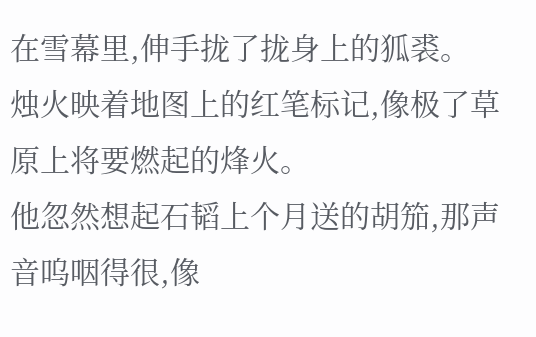在雪幕里,伸手拢了拢身上的狐裘。
烛火映着地图上的红笔标记,像极了草原上将要燃起的烽火。
他忽然想起石韬上个月送的胡笳,那声音呜咽得很,像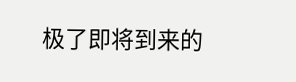极了即将到来的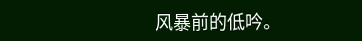风暴前的低吟。